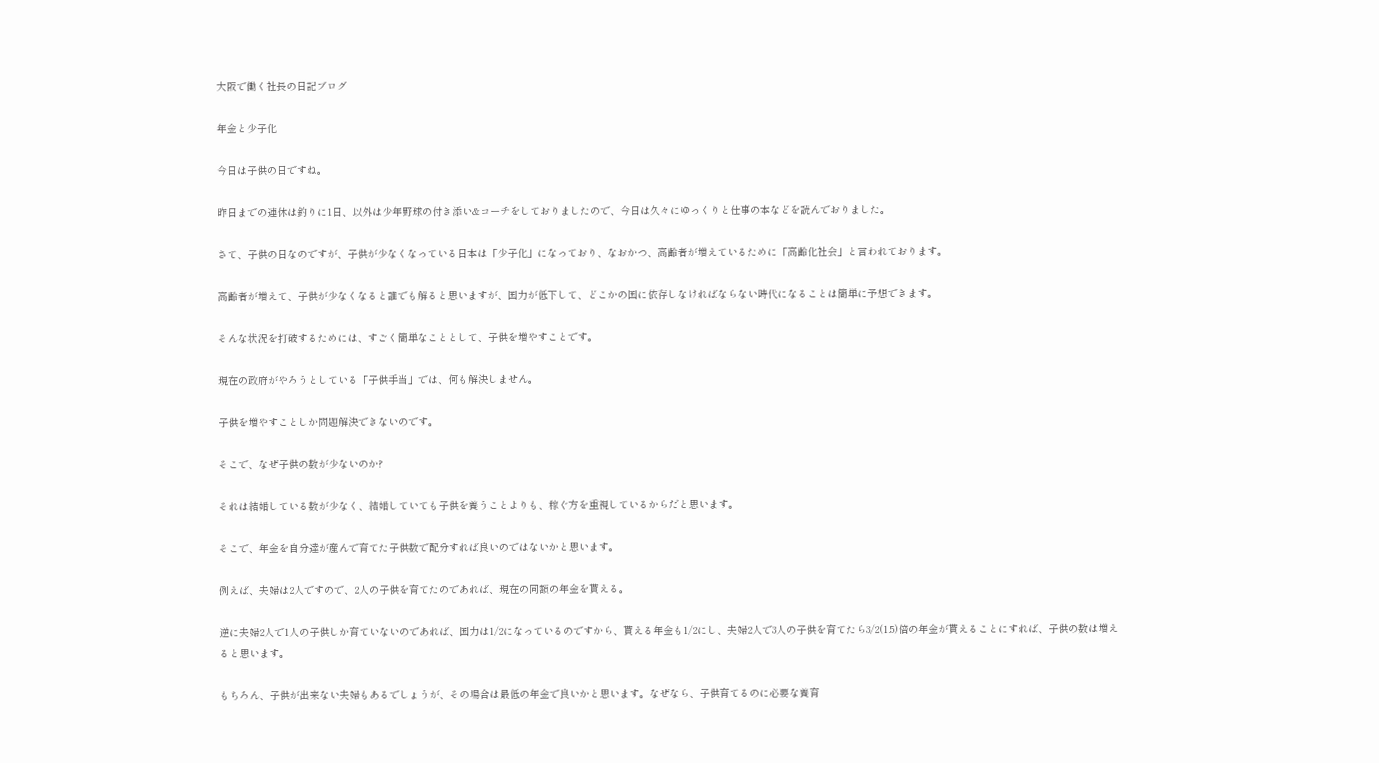大阪で働く社長の日記ブログ

年金と少子化

今日は子供の日ですね。

昨日までの連休は釣りに1日、以外は少年野球の付き添い&コーチをしておりましたので、今日は久々にゆっくりと仕事の本などを読んでおりました。

さて、子供の日なのですが、子供が少なくなっている日本は「少子化」になっており、なおかつ、高齢者が増えているために「高齢化社会」と言われております。

高齢者が増えて、子供が少なくなると誰でも解ると思いますが、国力が低下して、どこかの国に依存しなければならない時代になることは簡単に予想できます。

そんな状況を打破するためには、すごく簡単なこととして、子供を増やすことです。

現在の政府がやろうとしている「子供手当」では、何も解決しません。

子供を増やすことしか問題解決できないのです。

そこで、なぜ子供の数が少ないのか?

それは結婚している数が少なく、結婚していても子供を養うことよりも、稼ぐ方を重視しているからだと思います。

そこで、年金を自分達が産んで育てた子供数で配分すれば良いのではないかと思います。

例えば、夫婦は2人ですので、2人の子供を育てたのであれば、現在の同額の年金を貰える。

逆に夫婦2人で1人の子供しか育ていないのであれば、国力は1/2になっているのですから、貰える年金も1/2にし、夫婦2人で3人の子供を育てたら3/2(1.5)倍の年金が貰えることにすれば、子供の数は増えると思います。

もちろん、子供が出来ない夫婦もあるでしょうが、その場合は最低の年金で良いかと思います。なぜなら、子供育てるのに必要な養育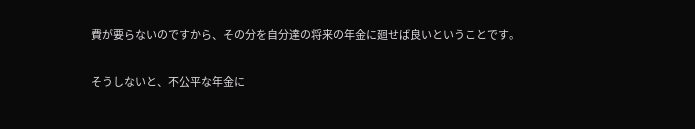費が要らないのですから、その分を自分達の将来の年金に廻せば良いということです。

そうしないと、不公平な年金に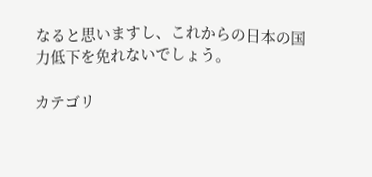なると思いますし、これからの日本の国力低下を免れないでしょう。

カテゴリ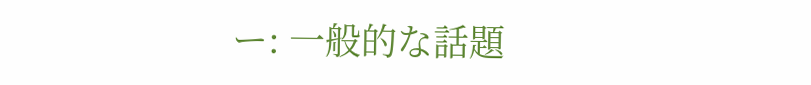ー: 一般的な話題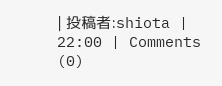| 投稿者:shiota | 22:00 | Comments (0)